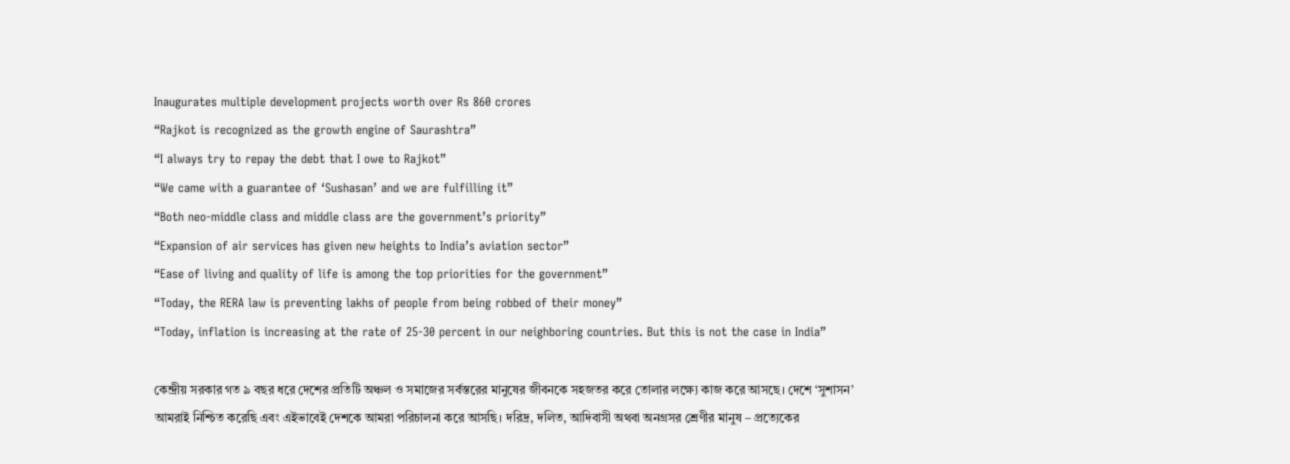Inaugurates multiple development projects worth over Rs 860 crores
“Rajkot is recognized as the growth engine of Saurashtra”
“I always try to repay the debt that I owe to Rajkot”
“We came with a guarantee of ‘Sushasan’ and we are fulfilling it”
“Both neo-middle class and middle class are the government’s priority”
“Expansion of air services has given new heights to India’s aviation sector”
“Ease of living and quality of life is among the top priorities for the government”
“Today, the RERA law is preventing lakhs of people from being robbed of their money”
“Today, inflation is increasing at the rate of 25-30 percent in our neighboring countries. But this is not the case in India”

কেন্দ্রীয় সরকার গত ৯ বছর ধরে দেশের প্রতিটি অঞ্চল ও সমাজের সর্বস্তরের মানুষের জীবনকে সহজতর করে তোলার লক্ষ্যে কাজ করে আসছে। দেশে ‘সুশাসন’ আমরাই নিশ্চিত করেছি এবং এইভাবেই দেশকে আমরা পরিচালনা করে আসছি। দরিদ্র, দলিত, আদিবাসী অথবা অনগ্রসর শ্রেণীর মানুষ – প্রত্যেকের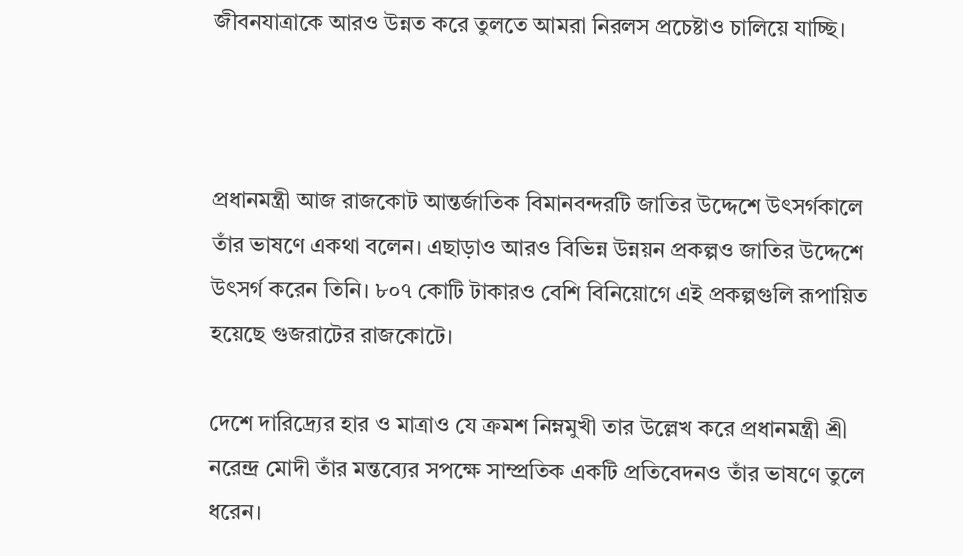জীবনযাত্রাকে আরও উন্নত করে তুলতে আমরা নিরলস প্রচেষ্টাও চালিয়ে যাচ্ছি।



প্রধানমন্ত্রী আজ রাজকোট আন্তর্জাতিক বিমানবন্দরটি জাতির উদ্দেশে উৎসর্গকালে তাঁর ভাষণে একথা বলেন। এছাড়াও আরও বিভিন্ন উন্নয়ন প্রকল্পও জাতির উদ্দেশে উৎসর্গ করেন তিনি। ৮০৭ কোটি টাকারও বেশি বিনিয়োগে এই প্রকল্পগুলি রূপায়িত হয়েছে গুজরাটের রাজকোটে।

দেশে দারিদ্র্যের হার ও মাত্রাও যে ক্রমশ নিম্নমুখী তার উল্লেখ করে প্রধানমন্ত্রী শ্রী নরেন্দ্র মোদী তাঁর মন্তব্যের সপক্ষে সাম্প্রতিক একটি প্রতিবেদনও তাঁর ভাষণে তুলে ধরেন।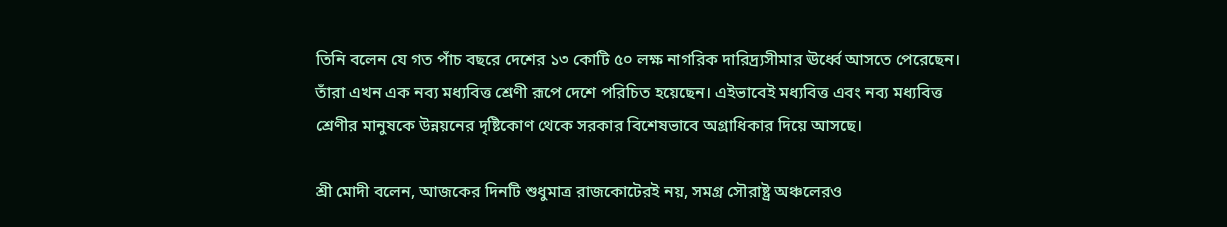তিনি বলেন যে গত পাঁচ বছরে দেশের ১৩ কোটি ৫০ লক্ষ নাগরিক দারিদ্র্যসীমার ঊর্ধ্বে আসতে পেরেছেন। তাঁরা এখন এক নব্য মধ্যবিত্ত শ্রেণী রূপে দেশে পরিচিত হয়েছেন। এইভাবেই মধ্যবিত্ত এবং নব্য মধ্যবিত্ত শ্রেণীর মানুষকে উন্নয়নের দৃষ্টিকোণ থেকে সরকার বিশেষভাবে অগ্রাধিকার দিয়ে আসছে।

শ্রী মোদী বলেন, আজকের দিনটি শুধুমাত্র রাজকোটেরই নয়, সমগ্র সৌরাষ্ট্র অঞ্চলেরও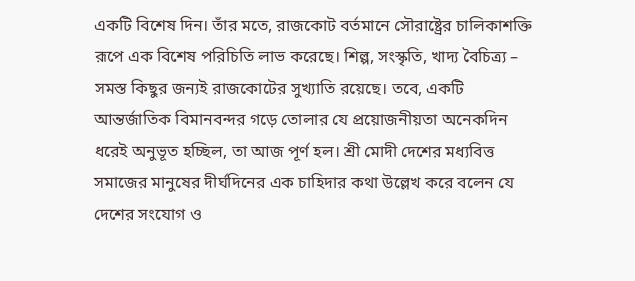একটি বিশেষ দিন। তাঁর মতে, রাজকোট বর্তমানে সৌরাষ্ট্রের চালিকাশক্তি রূপে এক বিশেষ পরিচিতি লাভ করেছে। শিল্প, সংস্কৃতি, খাদ্য বৈচিত্র্য – সমস্ত কিছুর জন্যই রাজকোটের সুখ্যাতি রয়েছে। তবে, একটি আন্তর্জাতিক বিমানবন্দর গড়ে তোলার যে প্রয়োজনীয়তা অনেকদিন ধরেই অনুভূত হচ্ছিল, তা আজ পূর্ণ হল। শ্রী মোদী দেশের মধ্যবিত্ত সমাজের মানুষের দীর্ঘদিনের এক চাহিদার কথা উল্লেখ করে বলেন যে দেশের সংযোগ ও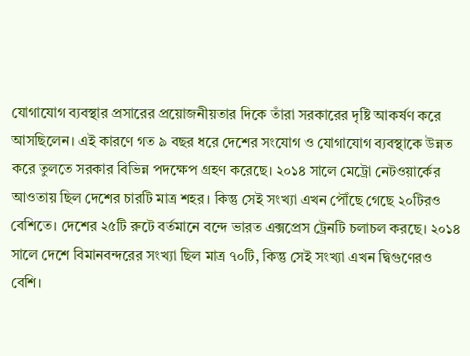যোগাযোগ ব্যবস্থার প্রসারের প্রয়োজনীয়তার দিকে তাঁরা সরকারের দৃষ্টি আকর্ষণ করে আসছিলেন। এই কারণে গত ৯ বছর ধরে দেশের সংযোগ ও যোগাযোগ ব্যবস্থাকে উন্নত করে তুলতে সরকার বিভিন্ন পদক্ষেপ গ্রহণ করেছে। ২০১৪ সালে মেট্রো নেটওয়ার্কের আওতায় ছিল দেশের চারটি মাত্র শহর। কিন্তু সেই সংখ্যা এখন পৌঁছে গেছে ২০টিরও বেশিতে। দেশের ২৫টি রুটে বর্তমানে বন্দে ভারত এক্সপ্রেস ট্রেনটি চলাচল করছে। ২০১৪ সালে দেশে বিমানবন্দরের সংখ্যা ছিল মাত্র ৭০টি, কিন্তু সেই সংখ্যা এখন দ্বিগুণেরও বেশি।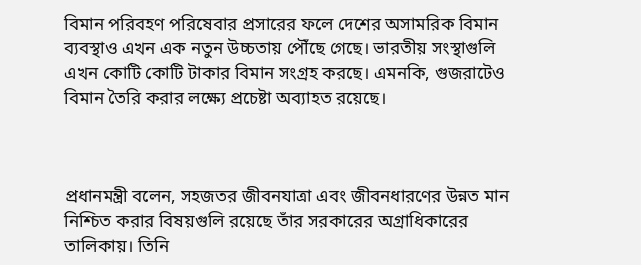বিমান পরিবহণ পরিষেবার প্রসারের ফলে দেশের অসামরিক বিমান ব্যবস্থাও এখন এক নতুন উচ্চতায় পৌঁছে গেছে। ভারতীয় সংস্থাগুলি এখন কোটি কোটি টাকার বিমান সংগ্রহ করছে। এমনকি, গুজরাটেও বিমান তৈরি করার লক্ষ্যে প্রচেষ্টা অব্যাহত রয়েছে।



প্রধানমন্ত্রী বলেন, সহজতর জীবনযাত্রা এবং জীবনধারণের উন্নত মান নিশ্চিত করার বিষয়গুলি রয়েছে তাঁর সরকারের অগ্রাধিকারের তালিকায়। তিনি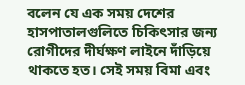বলেন যে এক সময় দেশের হাসপাতালগুলিতে চিকিৎসার জন্য রোগীদের দীর্ঘক্ষণ লাইনে দাঁড়িয়ে থাকতে হত। সেই সময় বিমা এবং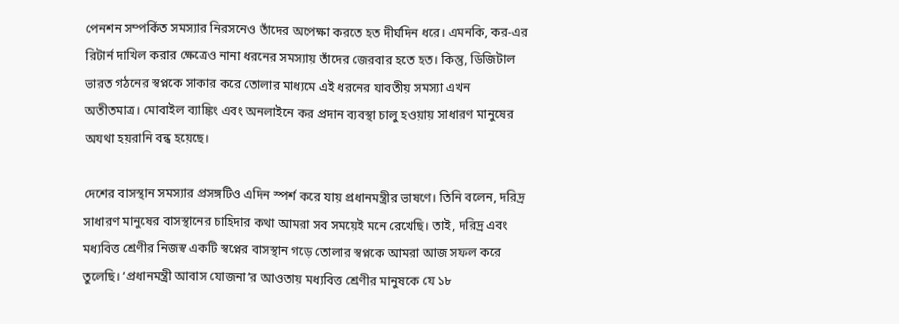পেনশন সম্পর্কিত সমস্যার নিরসনেও তাঁদের অপেক্ষা করতে হত দীর্ঘদিন ধরে। এমনকি, কর-এর রিটার্ন দাখিল করার ক্ষেত্রেও নানা ধরনের সমস্যায় তাঁদের জেরবার হতে হত। কিন্তু, ডিজিটাল ভারত গঠনের স্বপ্নকে সাকার করে তোলার মাধ্যমে এই ধরনের যাবতীয় সমস্যা এখন অতীতমাত্র। মোবাইল ব্যাঙ্কিং এবং অনলাইনে কর প্রদান ব্যবস্থা চালু হওয়ায় সাধারণ মানুষের অযথা হয়রানি বন্ধ হয়েছে।

দেশের বাসস্থান সমস্যার প্রসঙ্গটিও এদিন স্পর্শ করে যায় প্রধানমন্ত্রীর ভাষণে। তিনি বলেন, দরিদ্র সাধারণ মানুষের বাসস্থানের চাহিদার কথা আমরা সব সময়েই মনে রেখেছি। তাই, দরিদ্র এবং মধ্যবিত্ত শ্রেণীর নিজস্ব একটি স্বপ্নের বাসস্থান গড়ে তোলার স্বপ্নকে আমরা আজ সফল করে তুলেছি। ‘প্রধানমন্ত্রী আবাস যোজনা’র আওতায় মধ্যবিত্ত শ্রেণীর মানুষকে যে ১৮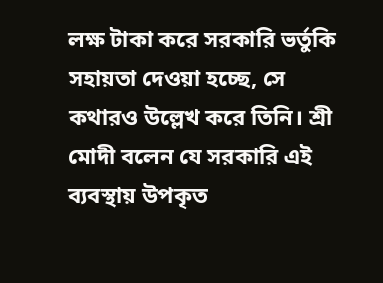লক্ষ টাকা করে সরকারি ভর্তুকি সহায়তা দেওয়া হচ্ছে, সে কথারও উল্লেখ করে তিনি। শ্রী মোদী বলেন যে সরকারি এই ব্যবস্থায় উপকৃত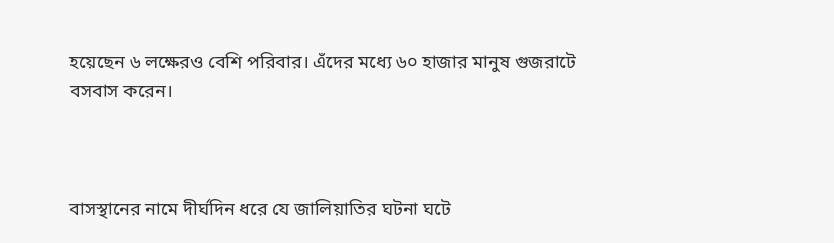হয়েছেন ৬ লক্ষেরও বেশি পরিবার। এঁদের মধ্যে ৬০ হাজার মানুষ গুজরাটে বসবাস করেন।



বাসস্থানের নামে দীর্ঘদিন ধরে যে জালিয়াতির ঘটনা ঘটে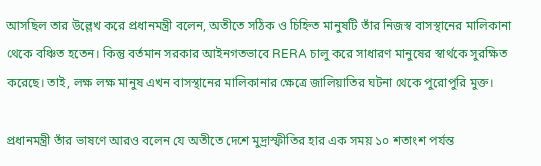আসছিল তার উল্লেখ করে প্রধানমন্ত্রী বলেন, অতীতে সঠিক ও চিহ্নিত মানুষটি তাঁর নিজস্ব বাসস্থানের মালিকানা থেকে বঞ্চিত হতেন। কিন্তু বর্তমান সরকার আইনগতভাবে RERA চালু করে সাধারণ মানুষের স্বার্থকে সুরক্ষিত করেছে। তাই, লক্ষ লক্ষ মানুষ এখন বাসস্থানের মালিকানার ক্ষেত্রে জালিয়াতির ঘটনা থেকে পুরোপুরি মুক্ত।

প্রধানমন্ত্রী তাঁর ভাষণে আরও বলেন যে অতীতে দেশে মুদ্রাস্ফীতির হার এক সময় ১০ শতাংশ পর্যন্ত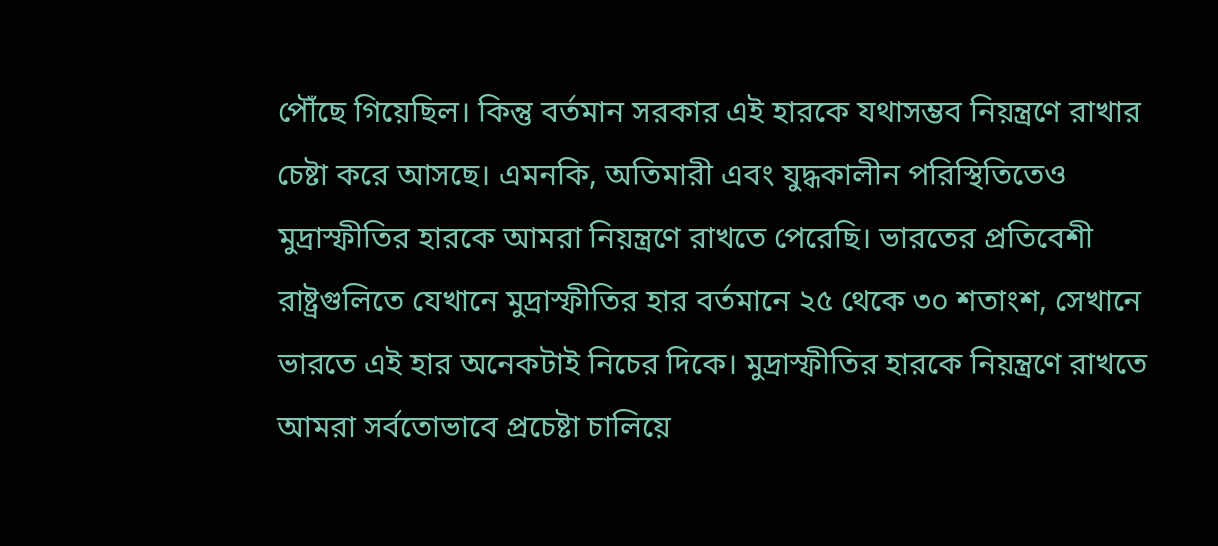পৌঁছে গিয়েছিল। কিন্তু বর্তমান সরকার এই হারকে যথাসম্ভব নিয়ন্ত্রণে রাখার চেষ্টা করে আসছে। এমনকি, অতিমারী এবং যুদ্ধকালীন পরিস্থিতিতেও মুদ্রাস্ফীতির হারকে আমরা নিয়ন্ত্রণে রাখতে পেরেছি। ভারতের প্রতিবেশী রাষ্ট্রগুলিতে যেখানে মুদ্রাস্ফীতির হার বর্তমানে ২৫ থেকে ৩০ শতাংশ, সেখানে ভারতে এই হার অনেকটাই নিচের দিকে। মুদ্রাস্ফীতির হারকে নিয়ন্ত্রণে রাখতে আমরা সর্বতোভাবে প্রচেষ্টা চালিয়ে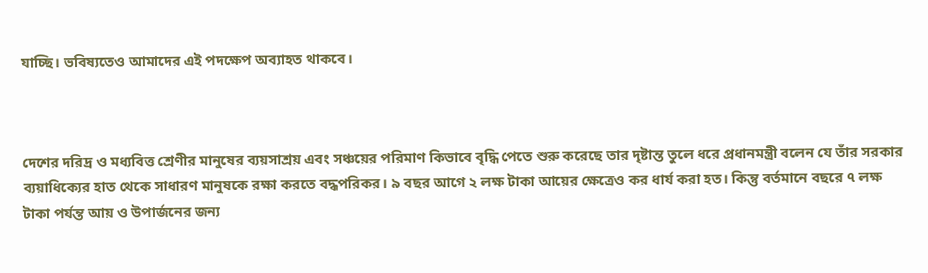যাচ্ছি। ভবিষ্যতেও আমাদের এই পদক্ষেপ অব্যাহত থাকবে।



দেশের দরিদ্র ও মধ্যবিত্ত শ্রেণীর মানুষের ব্যয়সাশ্রয় এবং সঞ্চয়ের পরিমাণ কিভাবে বৃদ্ধি পেতে শুরু করেছে তার দৃষ্টান্ত তুলে ধরে প্রধানমন্ত্রী বলেন যে তাঁর সরকার ব্যয়াধিক্যের হাত থেকে সাধারণ মানুষকে রক্ষা করতে বদ্ধপরিকর। ৯ বছর আগে ২ লক্ষ টাকা আয়ের ক্ষেত্রেও কর ধার্য করা হত। কিন্তু বর্তমানে বছরে ৭ লক্ষ টাকা পর্যন্ত আয় ও উপার্জনের জন্য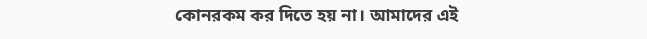কোনরকম কর দিতে হয় না। আমাদের এই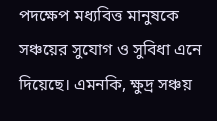পদক্ষেপ মধ্যবিত্ত মানুষকে সঞ্চয়ের সুযোগ ও সুবিধা এনে দিয়েছে। এমনকি, ক্ষুদ্র সঞ্চয়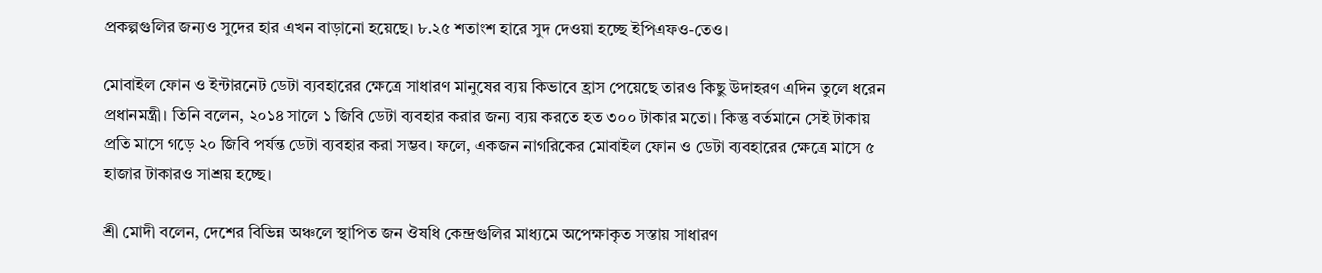প্রকল্পগুলির জন্যও সুদের হার এখন বাড়ানো হয়েছে। ৮.২৫ শতাংশ হারে সুদ দেওয়া হচ্ছে ইপিএফও-তেও।

মোবাইল ফোন ও ইন্টারনেট ডেটা ব্যবহারের ক্ষেত্রে সাধারণ মানুষের ব্যয় কিভাবে হ্রাস পেয়েছে তারও কিছু উদাহরণ এদিন তুলে ধরেন প্রধানমন্ত্রী। তিনি বলেন, ২০১৪ সালে ১ জিবি ডেটা ব্যবহার করার জন্য ব্যয় করতে হত ৩০০ টাকার মতো। কিন্তু বর্তমানে সেই টাকায় প্রতি মাসে গড়ে ২০ জিবি পর্যন্ত ডেটা ব্যবহার করা সম্ভব। ফলে, একজন নাগরিকের মোবাইল ফোন ও ডেটা ব্যবহারের ক্ষেত্রে মাসে ৫ হাজার টাকারও সাশ্রয় হচ্ছে।

শ্রী মোদী বলেন, দেশের বিভিন্ন অঞ্চলে স্থাপিত জন ঔষধি কেন্দ্রগুলির মাধ্যমে অপেক্ষাকৃত সস্তায় সাধারণ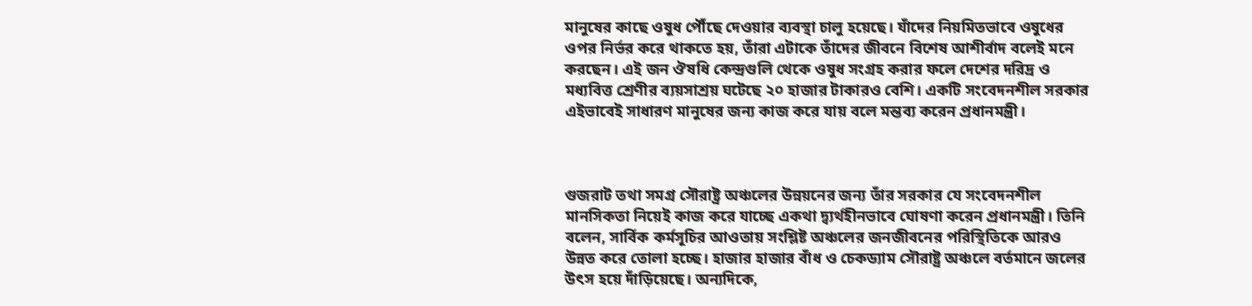মানুষের কাছে ওষুধ পৌঁছে দেওয়ার ব্যবস্থা চালু হয়েছে। যাঁদের নিয়মিতভাবে ওষুধের ওপর নির্ভর করে থাকতে হয়, তাঁরা এটাকে তাঁদের জীবনে বিশেষ আশীর্বাদ বলেই মনে করছেন। এই জন ঔষধি কেন্দ্রগুলি থেকে ওষুধ সংগ্রহ করার ফলে দেশের দরিদ্র ও মধ্যবিত্ত শ্রেণীর ব্যয়সাশ্রয় ঘটেছে ২০ হাজার টাকারও বেশি। একটি সংবেদনশীল সরকার এইভাবেই সাধারণ মানুষের জন্য কাজ করে যায় বলে মন্তব্য করেন প্রধানমন্ত্রী।



গুজরাট তথা সমগ্র সৌরাষ্ট্র অঞ্চলের উন্নয়নের জন্য তাঁর সরকার যে সংবেদনশীল মানসিকতা নিয়েই কাজ করে যাচ্ছে একথা দ্ব্যর্থহীনভাবে ঘোষণা করেন প্রধানমন্ত্রী। তিনি বলেন, সার্বিক কর্মসূচির আওতায় সংশ্লিষ্ট অঞ্চলের জনজীবনের পরিস্থিতিকে আরও উন্নত করে তোলা হচ্ছে। হাজার হাজার বাঁধ ও চেকড্যাম সৌরাষ্ট্র অঞ্চলে বর্তমানে জলের উৎস হয়ে দাঁড়িয়েছে। অন্যদিকে,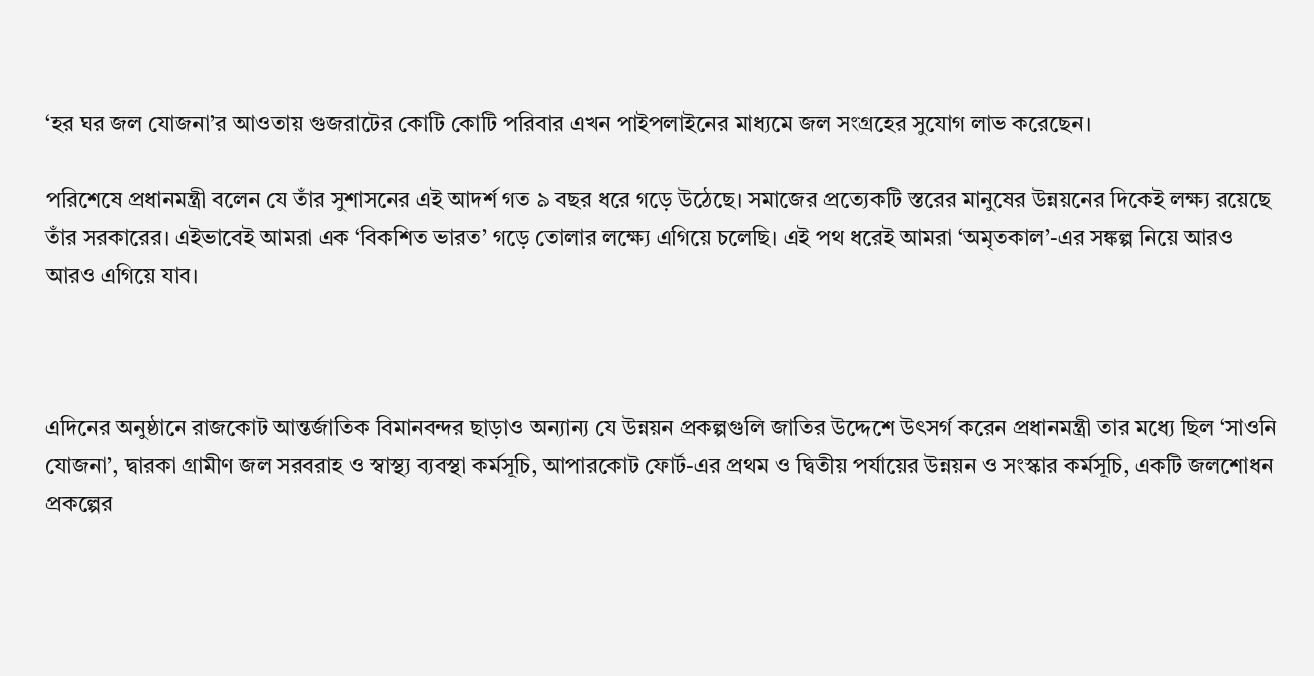‘হর ঘর জল যোজনা’র আওতায় গুজরাটের কোটি কোটি পরিবার এখন পাইপলাইনের মাধ্যমে জল সংগ্রহের সুযোগ লাভ করেছেন।

পরিশেষে প্রধানমন্ত্রী বলেন যে তাঁর সুশাসনের এই আদর্শ গত ৯ বছর ধরে গড়ে উঠেছে। সমাজের প্রত্যেকটি স্তরের মানুষের উন্নয়নের দিকেই লক্ষ্য রয়েছে তাঁর সরকারের। এইভাবেই আমরা এক ‘বিকশিত ভারত’ গড়ে তোলার লক্ষ্যে এগিয়ে চলেছি। এই পথ ধরেই আমরা ‘অমৃতকাল’-এর সঙ্কল্প নিয়ে আরও আরও এগিয়ে যাব।



এদিনের অনুষ্ঠানে রাজকোট আন্তর্জাতিক বিমানবন্দর ছাড়াও অন্যান্য যে উন্নয়ন প্রকল্পগুলি জাতির উদ্দেশে উৎসর্গ করেন প্রধানমন্ত্রী তার মধ্যে ছিল ‘সাওনি যোজনা’, দ্বারকা গ্রামীণ জল সরবরাহ ও স্বাস্থ্য ব্যবস্থা কর্মসূচি, আপারকোট ফোর্ট-এর প্রথম ও দ্বিতীয় পর্যায়ের উন্নয়ন ও সংস্কার কর্মসূচি, একটি জলশোধন প্রকল্পের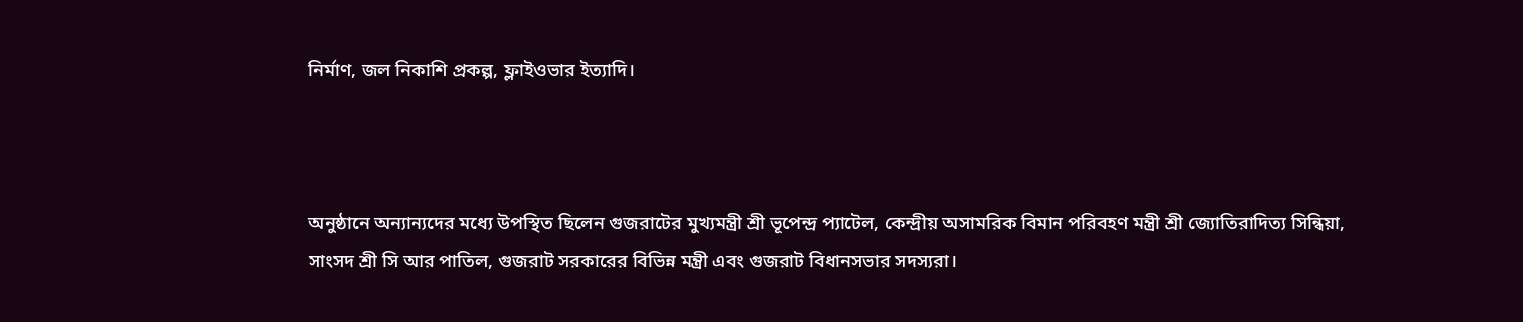নির্মাণ, জল নিকাশি প্রকল্প, ফ্লাইওভার ইত্যাদি।



অনুষ্ঠানে অন্যান্যদের মধ্যে উপস্থিত ছিলেন গুজরাটের মুখ্যমন্ত্রী শ্রী ভূপেন্দ্র প্যাটেল, কেন্দ্রীয় অসামরিক বিমান পরিবহণ মন্ত্রী শ্রী জ্যোতিরাদিত্য সিন্ধিয়া, সাংসদ শ্রী সি আর পাতিল, গুজরাট সরকারের বিভিন্ন মন্ত্রী এবং গুজরাট বিধানসভার সদস্যরা।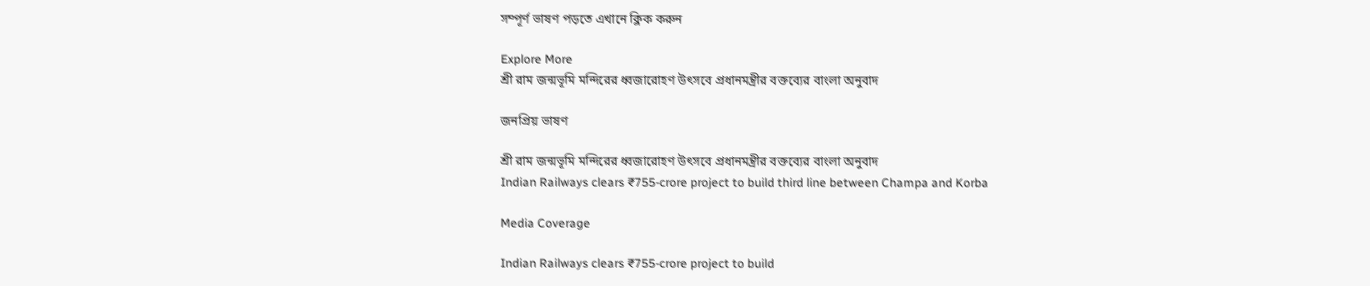সম্পূর্ণ ভাষণ পড়তে এখানে ক্লিক করুন

Explore More
শ্রী রাম জন্মভূমি মন্দিরের ধ্বজারোহণ উৎসবে প্রধানমন্ত্রীর বক্তব্যের বাংলা অনুবাদ

জনপ্রিয় ভাষণ

শ্রী রাম জন্মভূমি মন্দিরের ধ্বজারোহণ উৎসবে প্রধানমন্ত্রীর বক্তব্যের বাংলা অনুবাদ
Indian Railways clears ₹755-crore project to build third line between Champa and Korba

Media Coverage

Indian Railways clears ₹755-crore project to build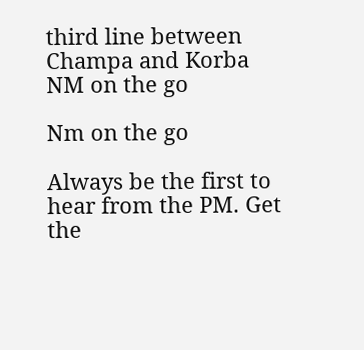third line between Champa and Korba
NM on the go

Nm on the go

Always be the first to hear from the PM. Get the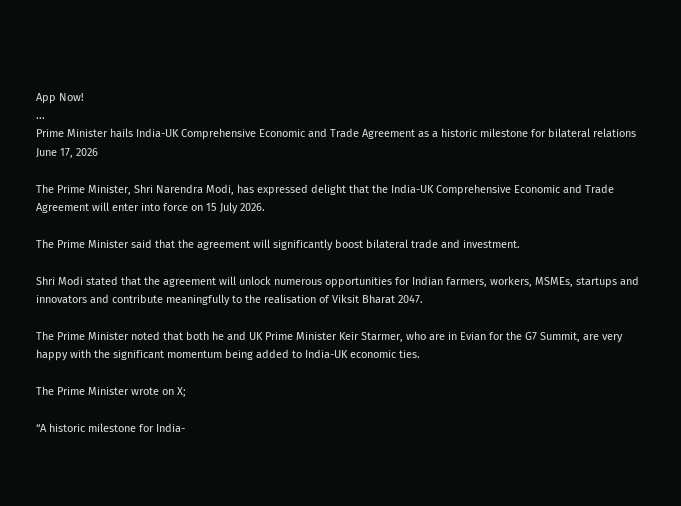App Now!
...
Prime Minister hails India-UK Comprehensive Economic and Trade Agreement as a historic milestone for bilateral relations
June 17, 2026

The Prime Minister, Shri Narendra Modi, has expressed delight that the India-UK Comprehensive Economic and Trade Agreement will enter into force on 15 July 2026.

The Prime Minister said that the agreement will significantly boost bilateral trade and investment.

Shri Modi stated that the agreement will unlock numerous opportunities for Indian farmers, workers, MSMEs, startups and innovators and contribute meaningfully to the realisation of Viksit Bharat 2047.

The Prime Minister noted that both he and UK Prime Minister Keir Starmer, who are in Evian for the G7 Summit, are very happy with the significant momentum being added to India-UK economic ties.

The Prime Minister wrote on X;

“A historic milestone for India-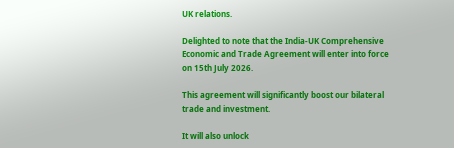UK relations.

Delighted to note that the India-UK Comprehensive Economic and Trade Agreement will enter into force on 15th July 2026.

This agreement will significantly boost our bilateral trade and investment.

It will also unlock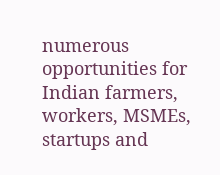numerous opportunities for Indian farmers, workers, MSMEs, startups and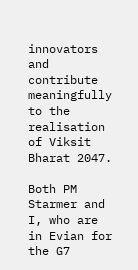innovators and contribute meaningfully to the realisation of Viksit Bharat 2047.

Both PM Starmer and I, who are in Evian for the G7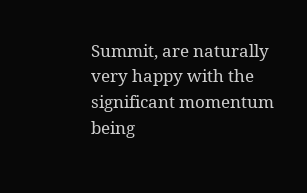Summit, are naturally very happy with the significant momentum being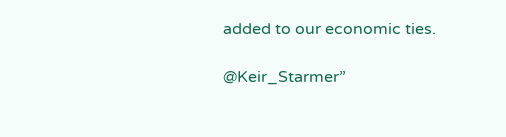added to our economic ties.

@Keir_Starmer”